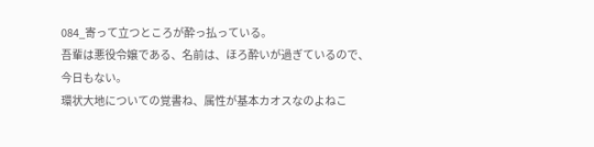084_寄って立つところが酔っ払っている。
吾輩は悪役令嬢である、名前は、ほろ酔いが過ぎているので、今日もない。
環状大地についての覚書ね、属性が基本カオスなのよねこ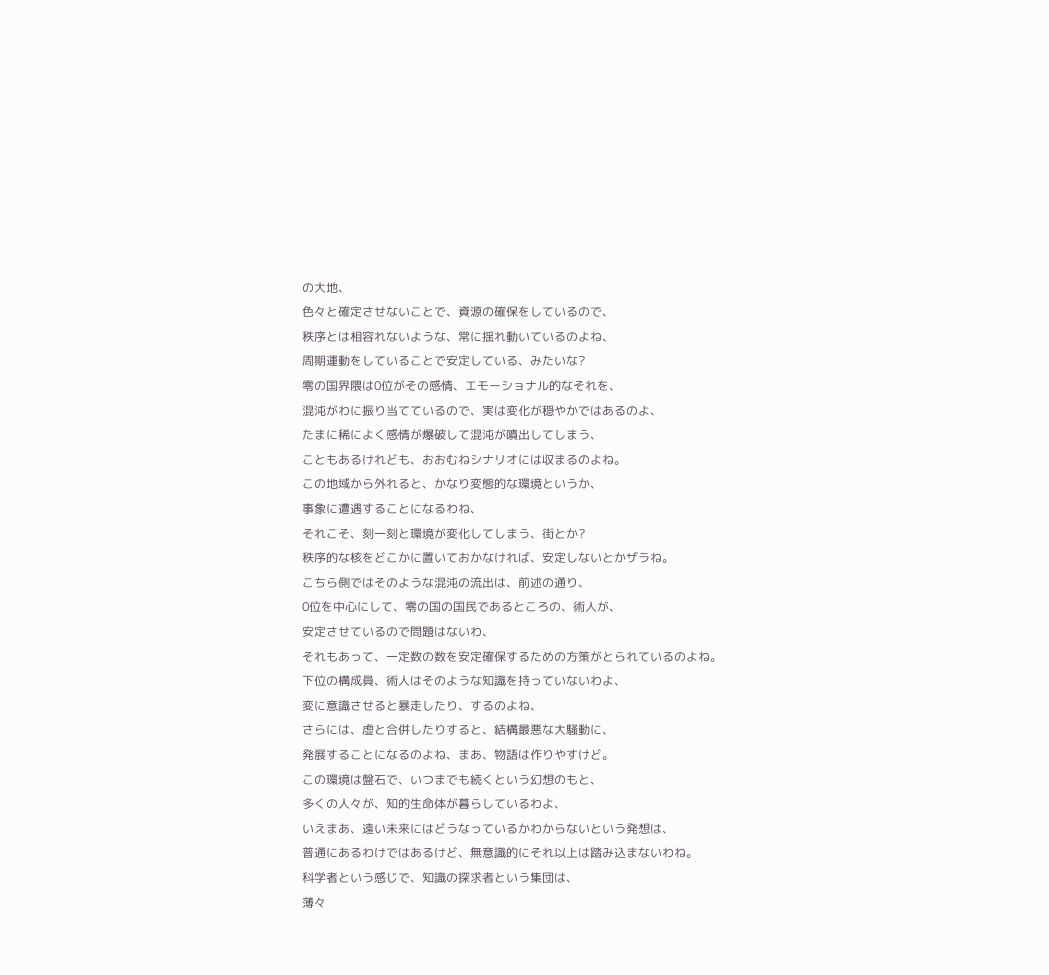の大地、
色々と確定させないことで、資源の確保をしているので、
秩序とは相容れないような、常に揺れ動いているのよね、
周期運動をしていることで安定している、みたいな?
零の国界隈は0位がその感情、エモーショナル的なそれを、
混沌がわに振り当てているので、実は変化が穏やかではあるのよ、
たまに稀によく感情が爆破して混沌が噴出してしまう、
こともあるけれども、おおむねシナリオには収まるのよね。
この地域から外れると、かなり変態的な環境というか、
事象に遭遇することになるわね、
それこそ、刻一刻と環境が変化してしまう、街とか?
秩序的な核をどこかに置いておかなければ、安定しないとかザラね。
こちら側ではそのような混沌の流出は、前述の通り、
0位を中心にして、零の国の国民であるところの、術人が、
安定させているので問題はないわ、
それもあって、一定数の数を安定確保するための方策がとられているのよね。
下位の構成員、術人はそのような知識を持っていないわよ、
変に意識させると暴走したり、するのよね、
さらには、虚と合併したりすると、結構最悪な大騒動に、
発展することになるのよね、まあ、物語は作りやすけど。
この環境は盤石で、いつまでも続くという幻想のもと、
多くの人々が、知的生命体が暮らしているわよ、
いえまあ、遠い未来にはどうなっているかわからないという発想は、
普通にあるわけではあるけど、無意識的にそれ以上は踏み込まないわね。
科学者という感じで、知識の探求者という集団は、
薄々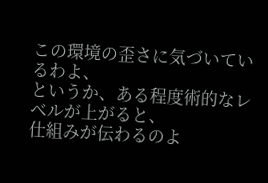この環境の歪さに気づいているわよ、
というか、ある程度術的なレベルが上がると、
仕組みが伝わるのよ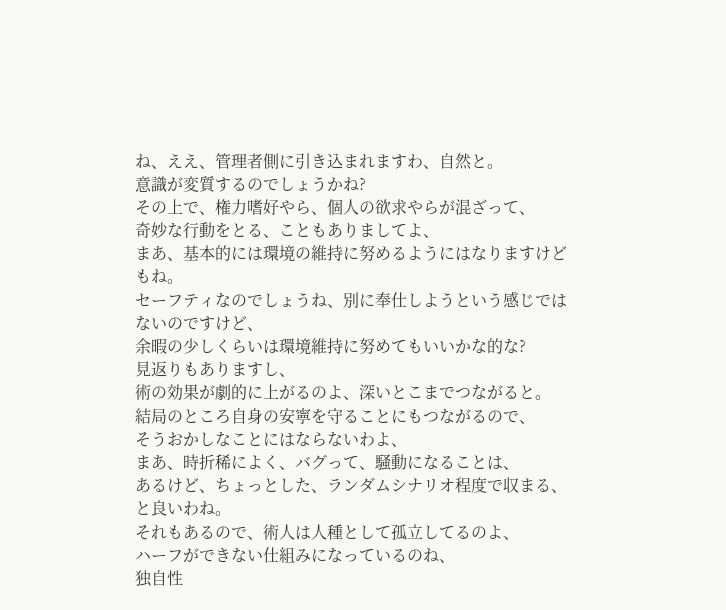ね、ええ、管理者側に引き込まれますわ、自然と。
意識が変質するのでしょうかね?
その上で、権力嗜好やら、個人の欲求やらが混ざって、
奇妙な行動をとる、こともありましてよ、
まあ、基本的には環境の維持に努めるようにはなりますけどもね。
セーフティなのでしょうね、別に奉仕しようという感じではないのですけど、
余暇の少しくらいは環境維持に努めてもいいかな的な?
見返りもありますし、
術の効果が劇的に上がるのよ、深いとこまでつながると。
結局のところ自身の安寧を守ることにもつながるので、
そうおかしなことにはならないわよ、
まあ、時折稀によく、バグって、騒動になることは、
あるけど、ちょっとした、ランダムシナリオ程度で収まる、と良いわね。
それもあるので、術人は人種として孤立してるのよ、
ハーフができない仕組みになっているのね、
独自性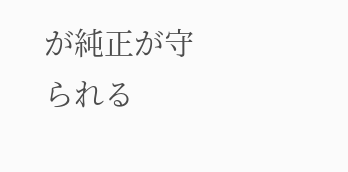が純正が守られる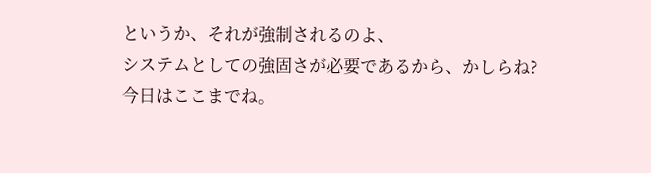というか、それが強制されるのよ、
システムとしての強固さが必要であるから、かしらね?
今日はここまでね。